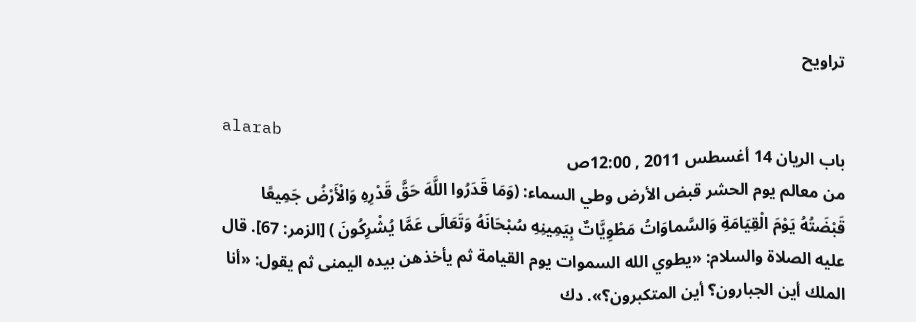تراويح

alarab
باب الريان 14 أغسطس 2011 , 12:00ص
من معالم يوم الحشر قبض الأرض وطي السماء: (وَمَا قَدَرُوا اللَّهَ حَقَّ قَدْرِهِ وَالْأَرْضُ جَمِيعًا قَبْضَتُهُ يَوْمَ الْقِيَامَةِ وَالسَّماوَاتُ مَطْوِيَّاتٌ بِيَمِينِهِ سُبْحَانَهُ وَتَعَالَى عَمَّا يُشْرِكُونَ ) [الزمر: 67]. قال عليه الصلاة والسلام: «يطوي الله السموات يوم القيامة ثم يأخذهن بيده اليمنى ثم يقول: «أنا الملك أين الجبارون؟ أين المتكبرون؟». دك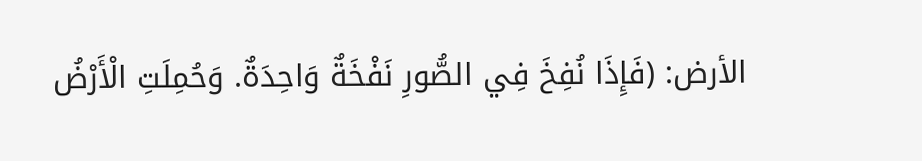الأرض: (فَإِذَا نُفِخَ فِي الصُّورِ نَفْخَةٌ وَاحِدَةٌ. وَحُمِلَتِ الْأَرْضُ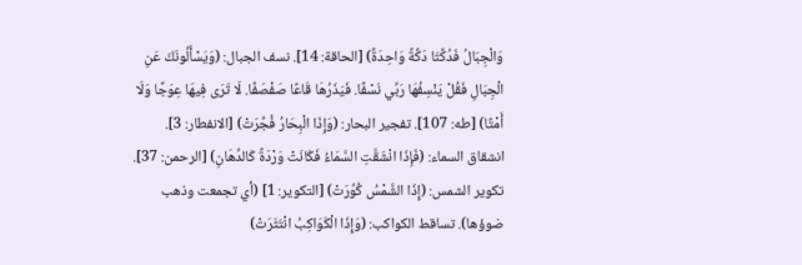وَالْجِبَالُ فَدُكَّتَا دَكَّةً وَاحِدَةً) [الحاقة: 14]. نسف الجبال: (وَيَسْأَلُونَكَ عَنِ الْجِبَالِ فَقُلْ يَنْسِفُهَا رَبِّي نَسْفًا. فَيَذَرُهَا قَاعًا صَفْصَفًا. لَا تَرَى فِيهَا عِوَجًا وَلَا أَمْتًا) [طه: 107]. تفجير البحار: (وَإِذَا الْبِحَارُ فُجِّرَتْ) [الانفطار: 3]. انشقاق السماء: (فَإِذَا انْشَقَّتِ السَّمَاءُ فَكَانَتْ وَرْدَةً كَالدِّهَانِ) [الرحمن: 37]. تكوير الشمس: (إِذَا الشَّمْسُ كُوِّرَتْ) [التكوير: 1] (أي تجمعت وذهب ضوؤها). تساقط الكواكب: (وَإِذَا الْكَوَاكِبُ انْتَثَرَتْ)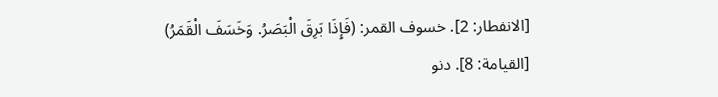[الانفطار: 2]. خسوف القمر: (فَإِذَا بَرِقَ الْبَصَرُ. وَخَسَفَ الْقَمَرُ) [القيامة: 8]. دنو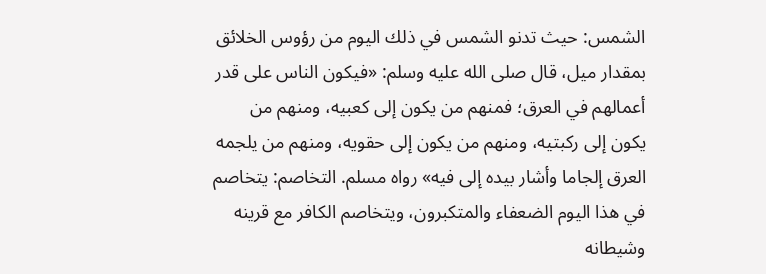الشمس: حيث تدنو الشمس في ذلك اليوم من رؤوس الخلائق بمقدار ميل، قال صلى الله عليه وسلم: «فيكون الناس على قدر أعمالهم في العرق؛ فمنهم من يكون إلى كعبيه، ومنهم من يكون إلى ركبتيه، ومنهم من يكون إلى حقويه، ومنهم من يلجمه العرق إلجاما وأشار بيده إلى فيه» رواه مسلم. التخاصم: يتخاصم في هذا اليوم الضعفاء والمتكبرون، ويتخاصم الكافر مع قرينه وشيطانه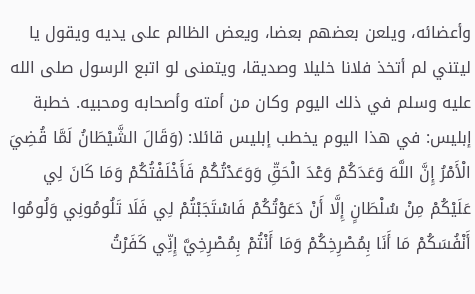وأعضائه، ويلعن بعضهم بعضا، ويعض الظالم على يديه ويقول يا ليتني لم أتخذ فلانا خليلا وصديقا، ويتمنى لو اتبع الرسول صلى الله عليه وسلم في ذلك اليوم وكان من أمته وأصحابه ومحبيه. خطبة إبليس: في هذا اليوم يخطب إبليس قائلا: (وَقَالَ الشَّيْطَانُ لَمَّا قُضِيَ الْأَمْرُ إِنَّ اللَّهَ وَعَدَكُمْ وَعْدَ الْحَقِّ وَوَعَدْتُكُمْ فَأَخْلَفْتُكُمْ وَمَا كَانَ لِي عَلَيْكُمْ مِنْ سُلْطَانٍ إِلَّا أَنْ دَعَوْتُكُمْ فَاسْتَجَبْتُمْ لِي فَلَا تَلُومُونِي وَلُومُوا أَنْفُسَكُمْ مَا أَنَا بِمُصْرِخِكُمْ وَمَا أَنْتُمْ بِمُصْرِخِيَّ إِنِّي كَفَرْتُ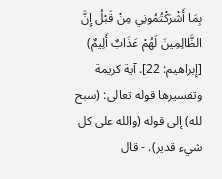بِمَا أَشْرَكْتُمُونِي مِنْ قَبْلُ إِنَّ الظَّالِمِينَ لَهُمْ عَذَابٌ أَلِيمٌ) [إبراهيم: 22]. آية كريمة وتفسيرها قوله تعالى: (سبح لله) إلى قوله (والله على كل شيء قدير). - قال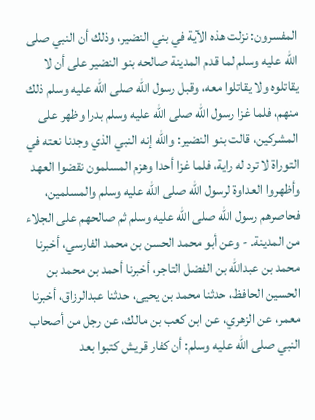المفسرون: نزلت هذه الآية في بني النضير، وذلك أن النبي صلى الله عليه وسلم لما قدم المدينة صالحه بنو النضير على أن لا يقاتلوه ولا يقاتلوا معه، وقبل رسول الله صلى الله عليه وسلم ذلك منهم، فلما غزا رسول الله صلى الله عليه وسلم بدرا وظهر على المشركين، قالت بنو النضير: والله إنه النبي الذي وجدنا نعته في التوراة لا ترد له راية، فلما غزا أحدا وهزم المسلمون نقضوا العهد وأظهروا العداوة لرسول الله صلى الله عليه وسلم والمسلمين، فحاصرهم رسول الله صلى الله عليه وسلم ثم صالحهم على الجلاء من المدينة. - وعن أبو محمد الحسن بن محمد الفارسي، أخبرنا محمد بن عبدالله بن الفضل التاجر، أخبرنا أحمد بن محمد بن الحسين الحافظ، حدثنا محمد بن يحيى، حدثنا عبدالرزاق، أخبرنا معمر، عن الزهري، عن ابن كعب بن مالك، عن رجل من أصحاب النبي صلى الله عليه وسلم: أن كفار قريش كتبوا بعد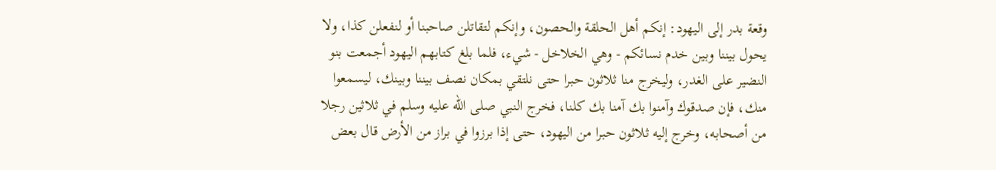وقعة بدر إلى اليهود: إنكم أهل الحلقة والحصون، وإنكم لتقاتلن صاحبنا أو لنفعلن كذا، ولا يحول بيننا وبين خدم نسائكم - وهي الخلاخل - شيء، فلما بلغ كتابهم اليهود أجمعت بنو النضير على الغدر، وليخرج منا ثلاثون حبرا حتى نلتقي بمكان نصف بيننا وبينك، ليسمعوا منك، فإن صدقوك وآمنوا بك آمنا بك كلنا، فخرج النبي صلى الله عليه وسلم في ثلاثين رجلا من أصحابه، وخرج إليه ثلاثون حبرا من اليهود، حتى إذا برزوا في براز من الأرض قال بعض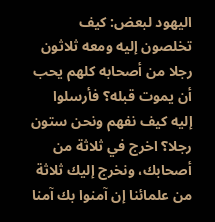اليهود لبعض: كيف تخلصون إليه ومعه ثلاثون رجلا من أصحابه كلهم يحب أن يموت قبله؟ فأرسلوا إليه كيف نفهم ونحن ستون رجلا؟ اخرج في ثلاثة من أصحابك، ونخرج إليك ثلاثة من علمائنا إن آمنوا بك آمنا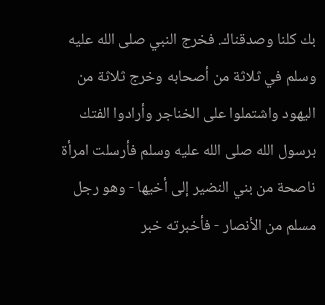بك كلنا وصدقناك. فخرج النبي صلى الله عليه وسلم في ثلاثة من أصحابه وخرج ثلاثة من اليهود واشتملوا على الخناجر وأرادوا الفتك برسول الله صلى الله عليه وسلم فأرسلت امرأة ناصحة من بني النضير إلى أخيها - وهو رجل مسلم من الأنصار - فأخبرته خبر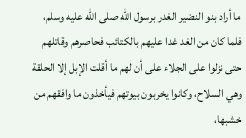ما أراد بنو النضير الغدر برسول الله صلى الله عليه وسلم، فلما كان من الغد غدا عليهم بالكتائب فحاصرهم وقاتلهم حتى نزلوا على الجلاء على أن لهم ما أقلت الإبل إلا الحلقة وهي السلاح، وكانوا يخربون بيوتهم فيأخذون ما وافقهم من خشبها،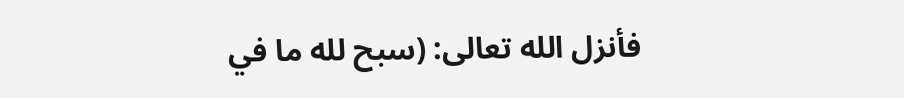فأنزل الله تعالى: (سبح لله ما في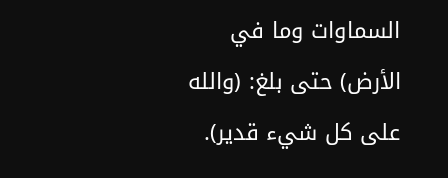السماوات وما في الأرض) حتى بلغ: (والله على كل شيء قدير).